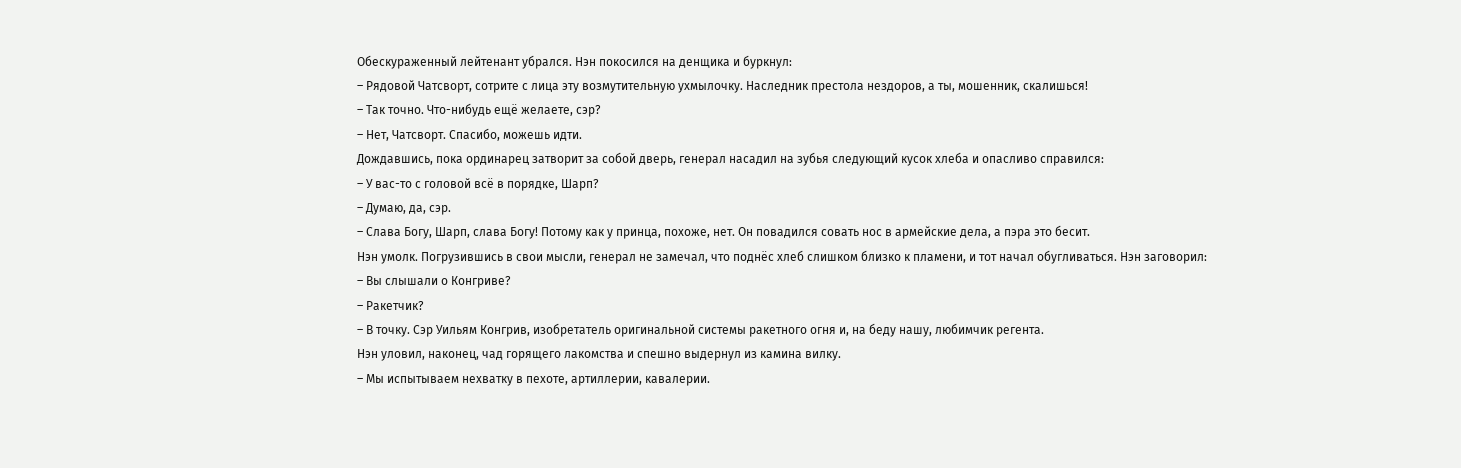Обескураженный лейтенант убрался. Нэн покосился на денщика и буркнул:
– Рядовой Чатсворт, сотрите с лица эту возмутительную ухмылочку. Наследник престола нездоров, а ты, мошенник, скалишься!
– Так точно. Что-нибудь ещё желаете, сэр?
– Нет, Чатсворт. Спасибо, можешь идти.
Дождавшись, пока ординарец затворит за собой дверь, генерал насадил на зубья следующий кусок хлеба и опасливо справился:
– У вас-то с головой всё в порядке, Шарп?
– Думаю, да, сэр.
– Слава Богу, Шарп, слава Богу! Потому как у принца, похоже, нет. Он повадился совать нос в армейские дела, а пэра это бесит.
Нэн умолк. Погрузившись в свои мысли, генерал не замечал, что поднёс хлеб слишком близко к пламени, и тот начал обугливаться. Нэн заговорил:
– Вы слышали о Конгриве?
– Ракетчик?
– В точку. Сэр Уильям Конгрив, изобретатель оригинальной системы ракетного огня и, на беду нашу, любимчик регента.
Нэн уловил, наконец, чад горящего лакомства и спешно выдернул из камина вилку.
– Мы испытываем нехватку в пехоте, артиллерии, кавалерии.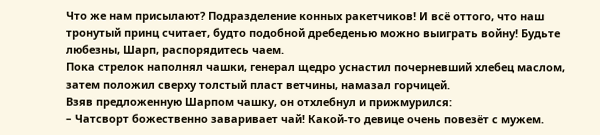Что же нам присылают? Подразделение конных ракетчиков! И всё оттого, что наш тронутый принц считает, будто подобной дребеденью можно выиграть войну! Будьте любезны, Шарп, распорядитесь чаем.
Пока стрелок наполнял чашки, генерал щедро уснастил почерневший хлебец маслом, затем положил сверху толстый пласт ветчины, намазал горчицей.
Взяв предложенную Шарпом чашку, он отхлебнул и прижмурился:
– Чатсворт божественно заваривает чай! Какой-то девице очень повезёт с мужем.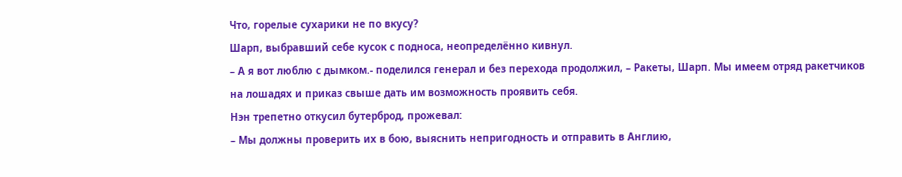Что, горелые сухарики не по вкусу?
Шарп, выбравший себе кусок с подноса, неопределённо кивнул.
– А я вот люблю с дымком.- поделился генерал и без перехода продолжил, – Ракеты, Шарп. Мы имеем отряд ракетчиков на лошадях и приказ свыше дать им возможность проявить себя.
Нэн трепетно откусил бутерброд, прожевал:
– Мы должны проверить их в бою, выяснить непригодность и отправить в Англию,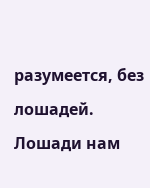разумеется, без лошадей. Лошади нам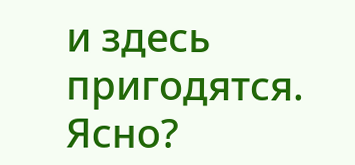и здесь пригодятся. Ясно?